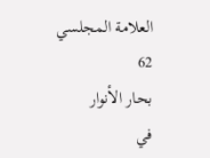العلامة المجلسي
62
بحار الأنوار
في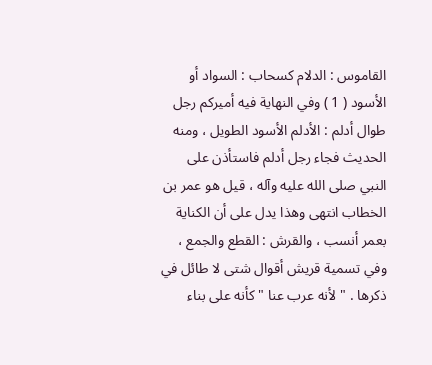القاموس : الدلام كسحاب : السواد أو الأسود ( 1 ) وفي النهاية فيه أميركم رجل طوال أدلم : الأدلم الأسود الطويل ، ومنه الحديث فجاء رجل أدلم فاستأذن على النبي صلى الله عليه وآله ، قيل هو عمر بن الخطاب انتهى وهذا يدل على أن الكناية بعمر أنسب ، والقرش : القطع والجمع ، وفي تسمية قريش أقوال شتى لا طائل في ذكرها . " لأنه عرب عنا " كأنه على بناء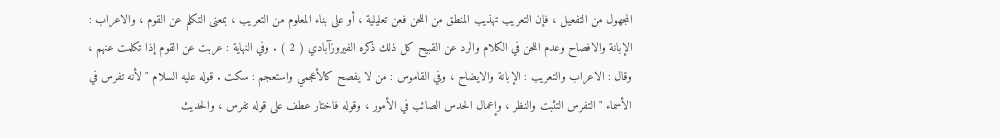المجهول من التفعيل ، فإن التعريب تهذيب المنطق من اللحن فعن تعليلية ، أو على بناء المعلوم من التعريب ، بمعنى التكلم عن القوم ، والاعراب : الإبانة والافصاح وعدم اللحن في الكلام والرد عن القبيح كل ذلك ذكره الفيروزآبادي ( 2 ) . وفي النهاية : عربت عن القوم إذا تكلمت عنهم ، وقال : الاعراب والتعريب : الإبانة والايضاح ، وفي القاموس : من لا يفصح كالأعجمي واستعجم : سكت . قوله عليه السلام " لأنه تفرس في الأسماء " التفرس التثبت والنظر ، وإعمال الحدس الصائب في الأمور ، وقوله فاختار عطف على قوله تفرس ، والحديث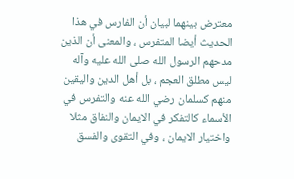معترض بينهما لبيان أن الفارس في هذا الحديث أيضا المتفرس ، والمعنى أن الذين مدحهم الرسول الله صلى الله عليه وآله ليس مطلق العجم ، بل أهل الدين واليقين منهم كسلمان رضي الله عنه والتفرس في الأسماء كالتفكر في الايمان والنفاق مثلا واختيار الايمان ، وفي التقوى والفسق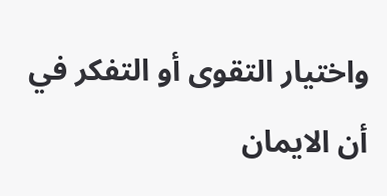واختيار التقوى أو التفكر في أن الايمان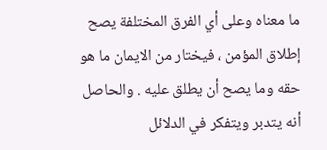ما معناه وعلى أي الفرق المختلفة يصح إطلاق المؤمن ، فيختار من الايمان ما هو حقه وما يصح أن يطلق عليه . والحاصل أنه يتدبر ويتفكر في الدلائل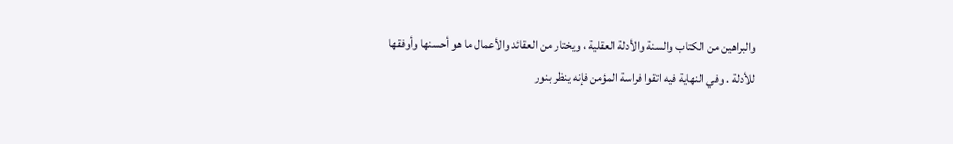والبراهين من الكتاب والسنة والأدلة العقلية ، ويختار من العقائد والأعمال ما هو أحسنها وأوفقها للأدلة . وفي النهاية فيه اتقوا فراسة المؤمن فإنه ينظر بنور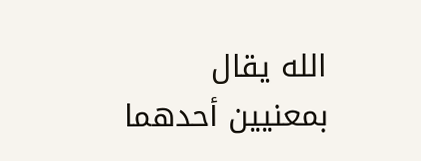الله يقال بمعنيين أحدهما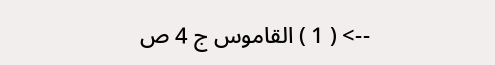--> ( 1 ) القاموس ج 4 ص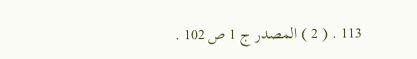113 . ( 2 ) المصدر ج 1 ص 102 .